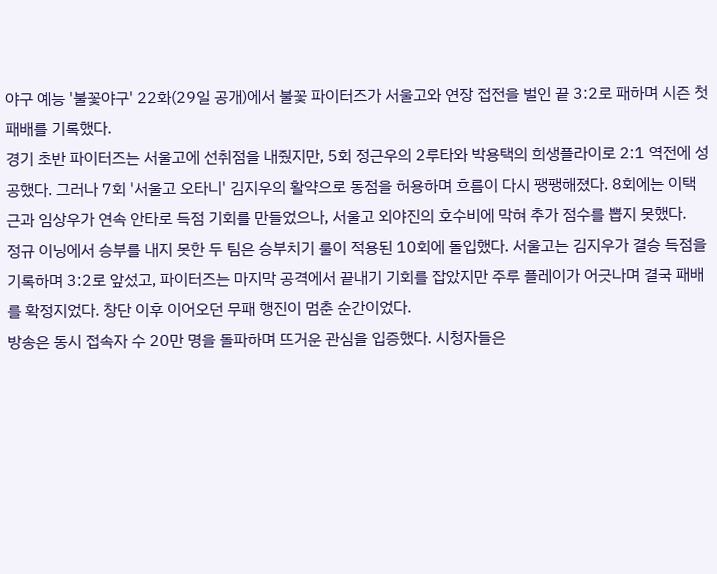야구 예능 '불꽃야구' 22화(29일 공개)에서 불꽃 파이터즈가 서울고와 연장 접전을 벌인 끝 3:2로 패하며 시즌 첫 패배를 기록했다.
경기 초반 파이터즈는 서울고에 선취점을 내줬지만, 5회 정근우의 2루타와 박용택의 희생플라이로 2:1 역전에 성공했다. 그러나 7회 '서울고 오타니' 김지우의 활약으로 동점을 허용하며 흐름이 다시 팽팽해졌다. 8회에는 이택근과 임상우가 연속 안타로 득점 기회를 만들었으나, 서울고 외야진의 호수비에 막혀 추가 점수를 뽑지 못했다.
정규 이닝에서 승부를 내지 못한 두 팀은 승부치기 룰이 적용된 10회에 돌입했다. 서울고는 김지우가 결승 득점을 기록하며 3:2로 앞섰고, 파이터즈는 마지막 공격에서 끝내기 기회를 잡았지만 주루 플레이가 어긋나며 결국 패배를 확정지었다. 창단 이후 이어오던 무패 행진이 멈춘 순간이었다.
방송은 동시 접속자 수 20만 명을 돌파하며 뜨거운 관심을 입증했다. 시청자들은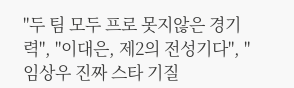"두 팀 모두 프로 못지않은 경기력", "이대은, 제2의 전성기다", "임상우 진짜 스타 기질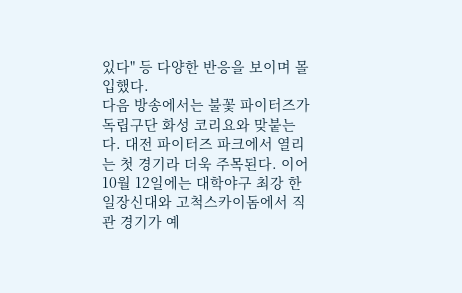있다" 등 다양한 반응을 보이며 몰입했다.
다음 방송에서는 불꽃 파이터즈가 독립구단 화성 코리요와 맞붙는다. 대전 파이터즈 파크에서 열리는 첫 경기라 더욱 주목된다. 이어 10월 12일에는 대학야구 최강 한일장신대와 고척스카이돔에서 직관 경기가 예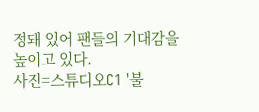정돼 있어 팬들의 기대감을 높이고 있다.
사진=스튜디오C1 '불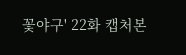꽃야구' 22화 캡처본